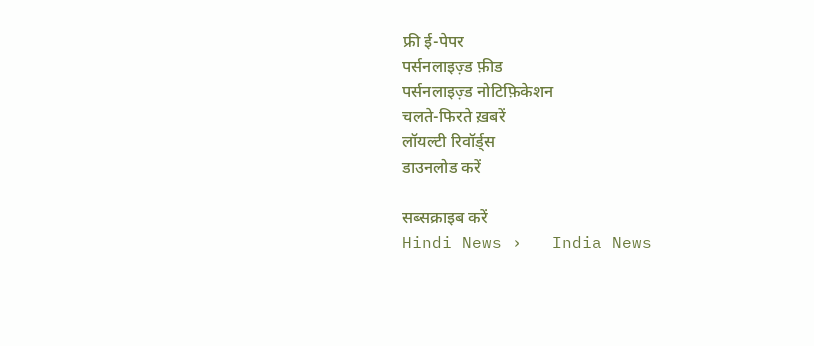फ्री ई-पेपर
पर्सनलाइज़्ड फ़ीड
पर्सनलाइज़्ड नोटिफ़िकेशन
चलते-फिरते ख़बरें
लॉयल्टी रिवॉर्ड्स
डाउनलोड करें

सब्सक्राइब करें
Hindi News ›   India News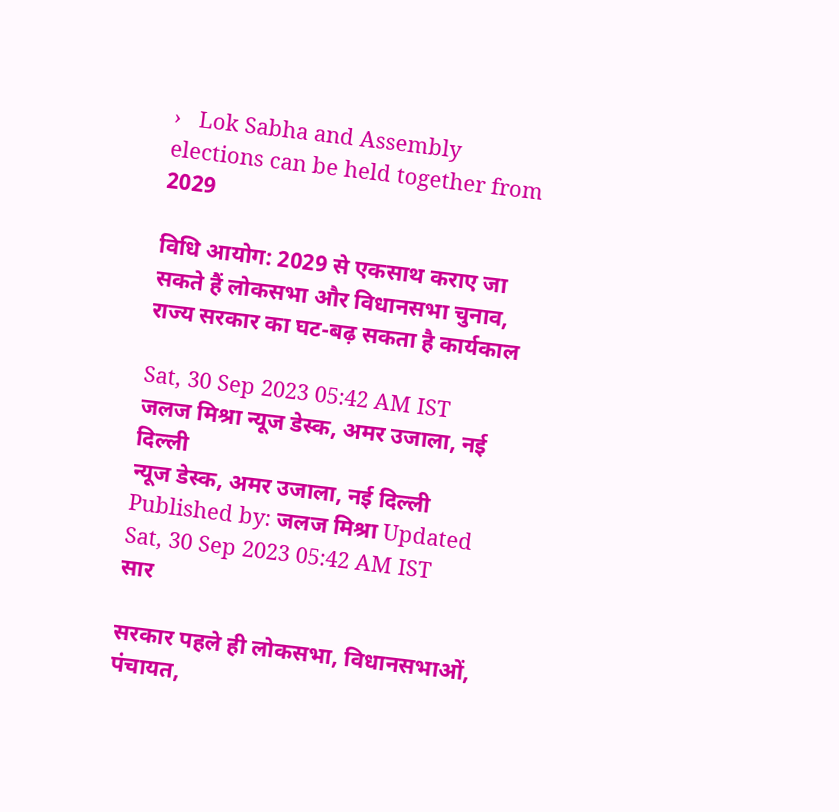›   Lok Sabha and Assembly elections can be held together from 2029

विधि आयोग: 2029 से एकसाथ कराए जा सकते हैं लोकसभा और विधानसभा चुनाव, राज्य सरकार का घट-बढ़ सकता है कार्यकाल

Sat, 30 Sep 2023 05:42 AM IST
जलज मिश्रा न्यूज डेस्क, अमर उजाला, नई दिल्ली
न्यूज डेस्क, अमर उजाला, नई दिल्ली Published by: जलज मिश्रा Updated Sat, 30 Sep 2023 05:42 AM IST
सार

सरकार पहले ही लोकसभा, विधानसभाओं, पंचायत,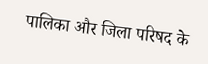पालिका और जिला परिषद के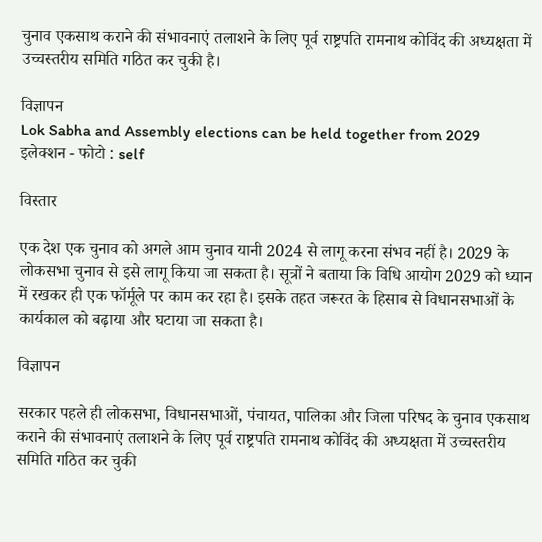चुनाव एकसाथ कराने की संभावनाएं तलाशने के लिए पूर्व राष्ट्रपति रामनाथ कोविंद की अध्यक्षता में उच्चस्तरीय समिति गठित कर चुकी है।

विज्ञापन
Lok Sabha and Assembly elections can be held together from 2029
इलेक्शन - फोटो : self

विस्तार

एक देश एक चुनाव को अगले आम चुनाव यानी 2024 से लागू करना संभव नहीं है। 2029 के लोकसभा चुनाव से इसे लागू किया जा सकता है। सूत्रों ने बताया कि विधि आयोग 2029 को ध्यान में रखकर ही एक फॉर्मूले पर काम कर रहा है। इसके तहत जरूरत के हिसाब से विधानसभाओं के कार्यकाल को बढ़ाया और घटाया जा सकता है।

विज्ञापन

सरकार पहले ही लोकसभा, विधानसभाओं, पंचायत, पालिका और जिला परिषद के चुनाव एकसाथ कराने की संभावनाएं तलाशने के लिए पूर्व राष्ट्रपति रामनाथ कोविंद की अध्यक्षता में उच्चस्तरीय समिति गठित कर चुकी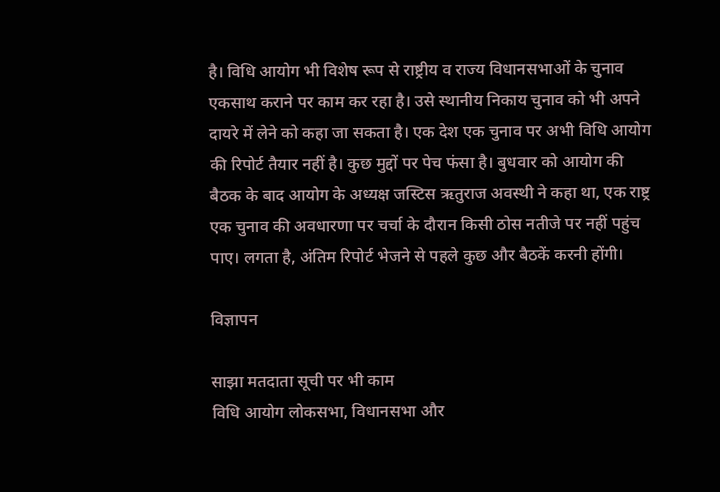है। विधि आयोग भी विशेष रूप से राष्ट्रीय व राज्य विधानसभाओं के चुनाव एकसाथ कराने पर काम कर रहा है। उसे स्थानीय निकाय चुनाव को भी अपने दायरे में लेने को कहा जा सकता है। एक देश एक चुनाव पर अभी विधि आयोग की रिपोर्ट तैयार नहीं है। कुछ मुद्दों पर पेच फंसा है। बुधवार को आयोग की बैठक के बाद आयोग के अध्यक्ष जस्टिस ऋतुराज अवस्थी ने कहा था, एक राष्ट्र एक चुनाव की अवधारणा पर चर्चा के दौरान किसी ठोस नतीजे पर नहीं पहुंच पाए। लगता है, अंतिम रिपोर्ट भेजने से पहले कुछ और बैठकें करनी होंगी।

विज्ञापन

साझा मतदाता सूची पर भी काम
विधि आयोग लोकसभा, विधानसभा और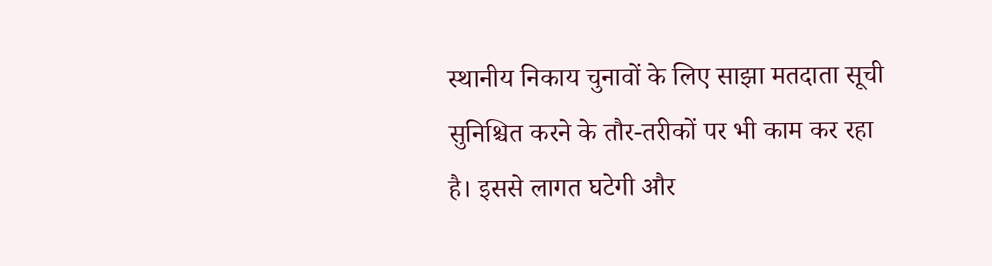स्थानीय निकाय चुनावों के लिए साझा मतदाता सूची सुनिश्चित करने के तौर-तरीकों पर भी काम कर रहा है। इससे लागत घटेगी और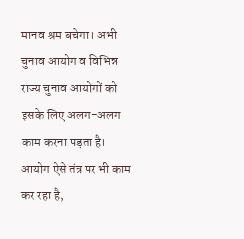मानव श्रम बचेगा। अभी चुनाव आयोग व विभिन्न राज्य चुनाव आयोगों को इसके लिए अलग-अलग काम करना पड़ता है। आयोग ऐसे तंत्र पर भी काम कर रहा है,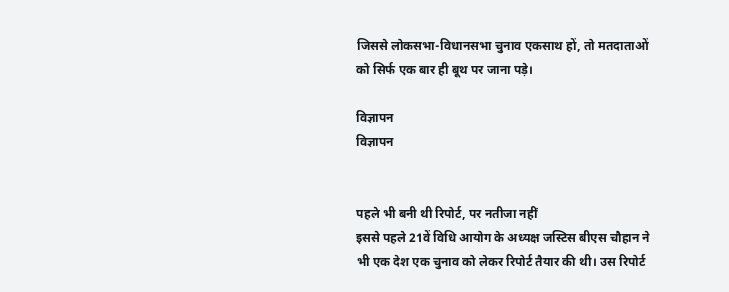जिससे लोकसभा-विधानसभा चुनाव एकसाथ हों, तो मतदाताओं को सिर्फ एक बार ही बूथ पर जाना पड़े।

विज्ञापन
विज्ञापन


पहले भी बनी थी रिपोर्ट, पर नतीजा नहीं
इससे पहले 21वें विधि आयोग के अध्यक्ष जस्टिस बीएस चौहान ने भी एक देश एक चुनाव को लेकर रिपोर्ट तैयार की थी। उस रिपोर्ट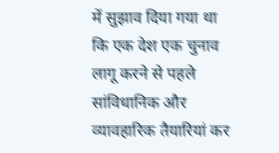में सुझाव दिया गया था कि एक देश एक चुनाव लागू करने से पहले सांविधानिक और व्यावहारिक तैयारियां कर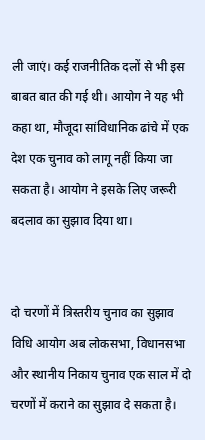ली जाएं। कई राजनीतिक दलों से भी इस बाबत बात की गई थी। आयोग ने यह भी कहा था, मौजूदा सांविधानिक ढांचे में एक देश एक चुनाव को लागू नहीं किया जा सकता है। आयोग ने इसके लिए जरूरी बदलाव का सुझाव दिया था।


दो चरणों में त्रिस्तरीय चुनाव का सुझाव
विधि आयोग अब लोकसभा, विधानसभा और स्थानीय निकाय चुनाव एक साल में दो चरणों में कराने का सुझाव दे सकता है।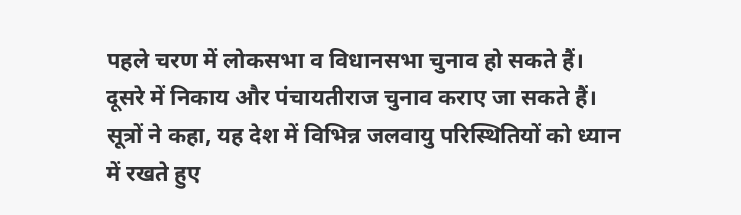पहले चरण में लोकसभा व विधानसभा चुनाव हो सकते हैं। दूसरे में निकाय और पंचायतीराज चुनाव कराए जा सकते हैं। सूत्रों ने कहा, यह देश में विभिन्न जलवायु परिस्थितियों को ध्यान में रखते हुए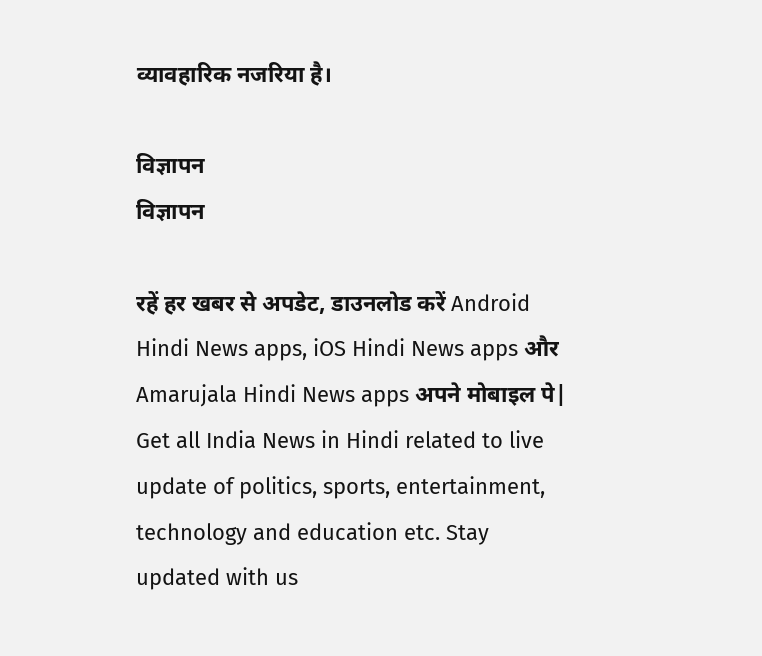व्यावहारिक नजरिया है।

विज्ञापन
विज्ञापन

रहें हर खबर से अपडेट, डाउनलोड करें Android Hindi News apps, iOS Hindi News apps और Amarujala Hindi News apps अपने मोबाइल पे|
Get all India News in Hindi related to live update of politics, sports, entertainment, technology and education etc. Stay updated with us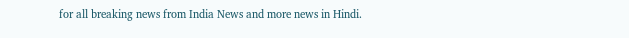for all breaking news from India News and more news in Hindi.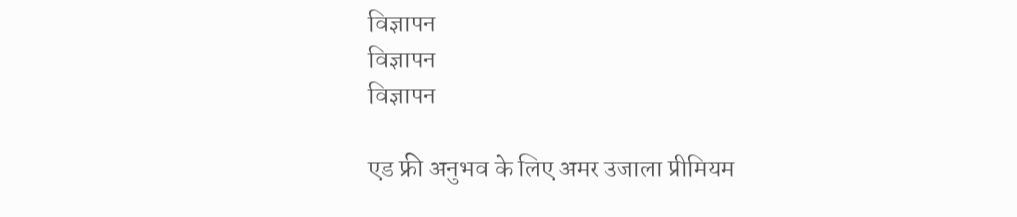विज्ञापन
विज्ञापन
विज्ञापन

एड फ्री अनुभव के लिए अमर उजाला प्रीमियम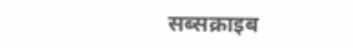सब्सक्राइब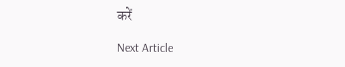करें

Next Article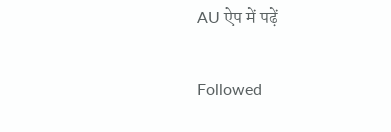AU ऐप में पढ़ें

Followed